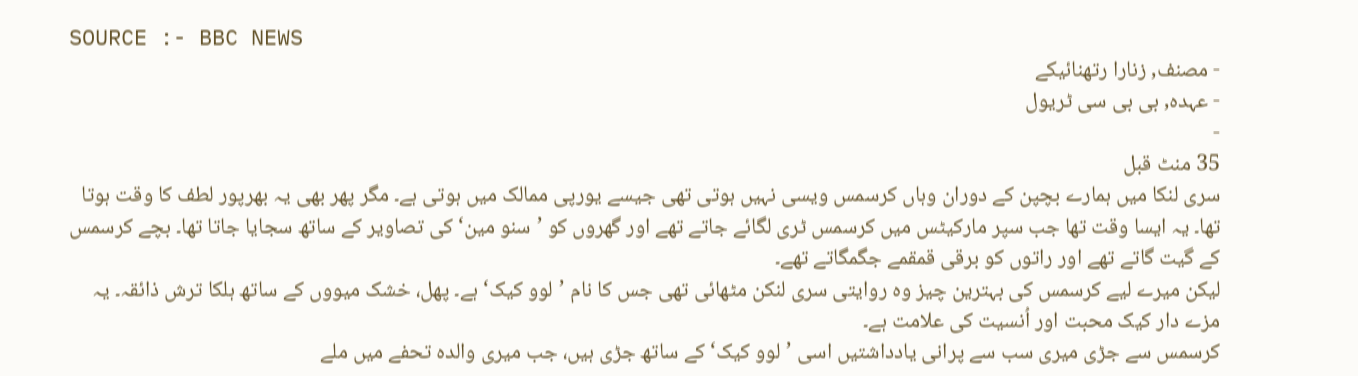SOURCE :- BBC NEWS
- مصنف, زنارا رتھنائیکے
- عہدہ, بی بی سی ٹریول
-
35 منٹ قبل
سری لنکا میں ہمارے بچپن کے دوران وہاں کرسمس ویسی نہیں ہوتی تھی جیسے یورپی ممالک میں ہوتی ہے۔ مگر پھر بھی یہ بھرپور لطف کا وقت ہوتا تھا۔ یہ ایسا وقت تھا جب سپر مارکیٹس میں کرسمس ٹری لگائے جاتے تھے اور گھروں کو ’سنو مین‘ کی تصاویر کے ساتھ سجایا جاتا تھا۔ بچے کرسمس کے گیت گاتے تھے اور راتوں کو برقی قمقمے جگمگاتے تھے۔
لیکن میرے لیے کرسمس کی بہترین چیز وہ روایتی سری لنکن مٹھائی تھی جس کا نام ’لوو کیک‘ ہے۔ پھل، خشک میووں کے ساتھ ہلکا ترش ذائقہ۔ یہ مزے دار کیک محبت اور اُنسیت کی علامت ہے۔
کرسمس سے جڑی میری سب سے پرانی یادداشتیں اسی ’لوو کیک‘ کے ساتھ جڑی ہیں، جب میری والدہ تحفے میں ملے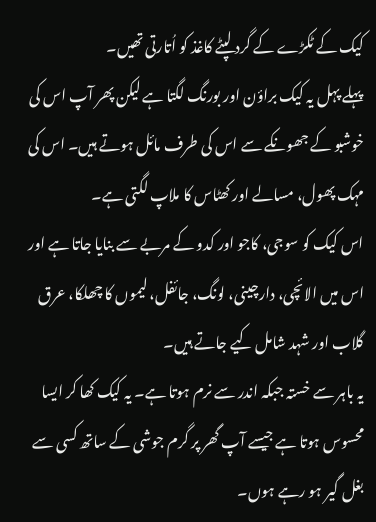کیک کے ٹکڑے کے گرد لپٹے کاغذ کو اُتارتی تھیں۔
پہلے پہل یہ کیک براؤن اور بورنگ لگتا ہے لیکن پھر آپ اس کی خوشبو کے جھونکے سے اس کی طرف مائل ہوتے ہیں۔ اس کی مہک پھول، مسالے اور کھٹاس کا ملاپ لگتی ہے۔
اس کیک کو سوجی، کاجو اور کدو کے مربے سے بنایا جاتا ہے اور اس میں الائچی، دارچینی، لونگ، جائفل، لیموں کا چھلکا، عرق گلاب اور شہد شامل کیے جاتے ہیں۔
یہ باہر سے خستہ جبکہ اندر سے نرم ہوتا ہے۔ یہ کیک کھا کر ایسا محسوس ہوتا ہے جیسے آپ گھر پر گرم جوشی کے ساتھ کسی سے بغل گیر ہو رہے ہوں۔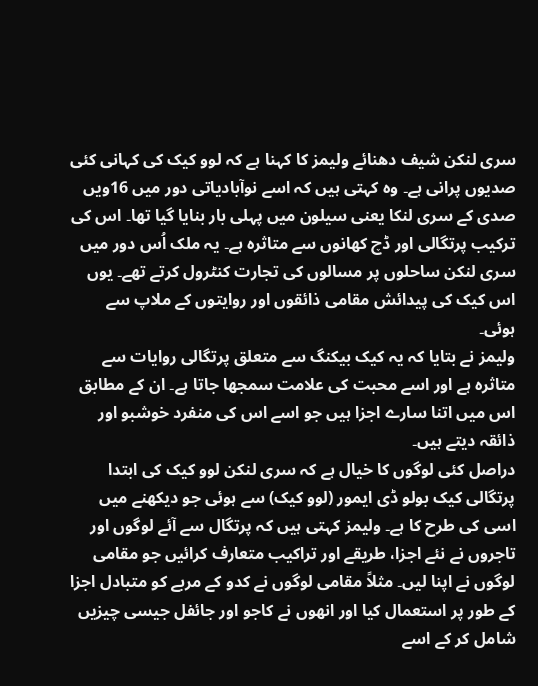سری لنکن شیف دھنائے ولیمز کا کہنا ہے کہ لوو کیک کی کہانی کئی صدیوں پرانی ہے۔ وہ کہتی ہیں کہ اسے نوآبادیاتی دور میں 16ویں صدی کے سری لنکا یعنی سیلون میں پہلی بار بنایا گیا تھا۔ اس کی ترکیب پرتگالی اور ڈچ کھانوں سے متاثرہ ہے۔ یہ ملک اُس دور میں سری لنکن ساحلوں پر مسالوں کی تجارت کنٹرول کرتے تھے۔ یوں اس کیک کی پیدائش مقامی ذائقوں اور روایتوں کے ملاپ سے ہوئی۔
ولیمز نے بتایا کہ یہ کیک بیکنگ سے متعلق پرتگالی روایات سے متاثرہ ہے اور اسے محبت کی علامت سمجھا جاتا ہے۔ ان کے مطابق اس میں اتنا سارے اجزا ہیں جو اسے اس کی منفرد خوشبو اور ذائقہ دیتے ہیں۔
دراصل کئی لوگوں کا خیال ہے کہ سری لنکن لوو کیک کی ابتدا پرتگالی کیک بولو ڈی ایمور (لوو کیک) سے ہوئی جو دیکھنے میں اسی کی طرح کا ہے۔ ولیمز کہتی ہیں کہ پرتگال سے آئے لوگوں اور تاجروں نے نئے اجزا، طریقے اور تراکیب متعارف کرائیں جو مقامی لوگوں نے اپنا لیں۔ مثلاً مقامی لوگوں نے کدو کے مربے کو متبادل اجزا کے طور پر استعمال کیا اور انھوں نے کاجو اور جائفل جیسی چیزیں شامل کر کے اسے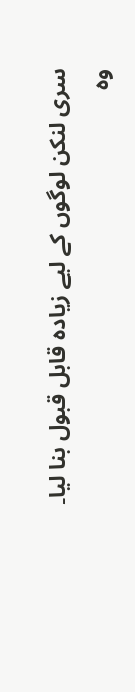سری لنکن لوگوں کے لیے زیادہ قابل قبول بنا لیا۔
وہ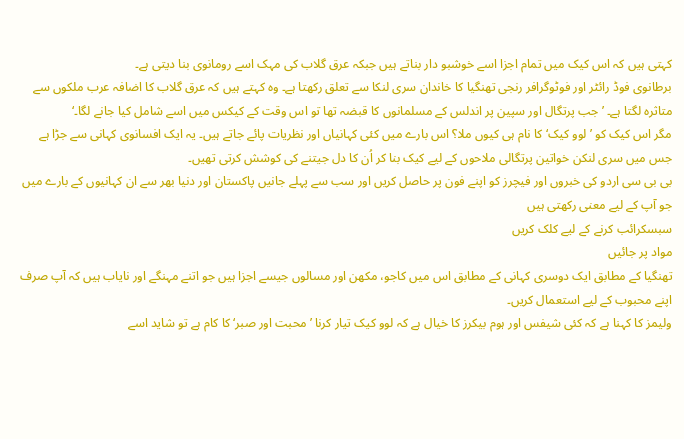کہتی ہیں کہ اس کیک میں تمام اجزا اسے خوشبو دار بناتے ہیں جبکہ عرق گلاب کی مہک اسے رومانوی بنا دیتی ہے۔
برطانوی فوڈ رائٹر اور فوٹوگرافر رنجی تھنگیا کا خاندان سری لنکا سے تعلق رکھتا ہے۔ وہ کہتے ہیں کہ عرق گلاب کا اضافہ عرب ملکوں سے متاثرہ لگتا ہے۔ ’جب پرتگال اور سپین پر اندلس کے مسلمانوں کا قبضہ تھا تو اس وقت کے کیکس میں اسے شامل کیا جانے لگا۔‘
مگر اس کیک کو ’لوو کیک‘ کا نام ہی کیوں ملا؟ اس بارے میں کئی کہانیاں اور نظریات پائے جاتے ہیں۔ یہ ایک افسانوی کہانی سے جڑا ہے جس میں سری لنکن خواتین پرتگالی ملاحوں کے لیے کیک بنا کر اُن کا دل جیتنے کی کوشش کرتی تھیں۔
بی بی سی اردو کی خبروں اور فیچرز کو اپنے فون پر حاصل کریں اور سب سے پہلے جانیں پاکستان اور دنیا بھر سے ان کہانیوں کے بارے میں جو آپ کے لیے معنی رکھتی ہیں
سبسکرائب کرنے کے لیے کلک کریں
مواد پر جائیں
تھنگیا کے مطابق ایک دوسری کہانی کے مطابق اس میں کاجو، مکھن اور مسالوں جیسے اجزا ہیں جو اتنے مہنگے اور نایاب ہیں کہ آپ صرف اپنے محبوب کے لیے استعمال کریں۔
ولیمز کا کہنا ہے کہ کئی شیفس اور ہوم بیکرز کا خیال ہے کہ لوو کیک تیار کرنا ’محبت اور صبر‘ کا کام ہے تو شاید اسے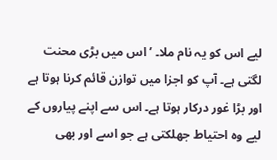لیے اس کو یہ نام ملا۔ ’اس میں بڑی محنت لگتی ہے۔ آپ کو اجزا میں توازن قائم کرنا ہوتا ہے اور بڑا غور درکار ہوتا ہے۔ اس سے اپنے پیاروں کے لیے وہ احتیاط جھلکتی ہے جو اسے اور بھی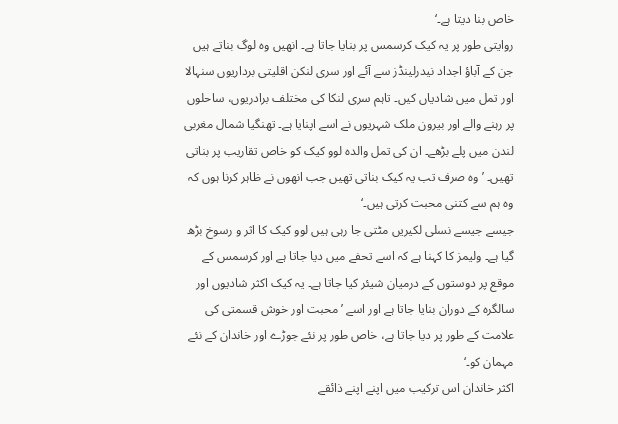خاص بنا دیتا ہے۔‘
روایتی طور پر یہ کیک کرسمس پر بنایا جاتا ہے۔ انھیں وہ لوگ بناتے ہیں جن کے آباؤ اجداد نیدرلینڈز سے آئے اور سری لنکن اقلیتی برداریوں سنہالا اور تمل میں شادیاں کیں۔ تاہم سری لنکا کی مختلف برادریوں، ساحلوں پر رہنے والے اور بیرون ملک شہریوں نے اسے اپنایا ہے۔ تھنگیا شمال مغربی لندن میں پلے بڑھے۔ ان کی تمل والدہ لوو کیک کو خاص تقاریب پر بناتی تھیں۔ ’وہ صرف تب یہ کیک بناتی تھیں جب انھوں نے ظاہر کرنا ہوں کہ وہ ہم سے کتنی محبت کرتی ہیں۔‘
جیسے جیسے نسلی لکیریں مٹتی جا رہی ہیں لوو کیک کا اثر و رسوخ بڑھ گیا ہے۔ ولیمز کا کہنا ہے کہ اسے تحفے میں دیا جاتا ہے اور کرسمس کے موقع پر دوستوں کے درمیان شیئر کیا جاتا ہے۔ یہ کیک اکثر شادیوں اور سالگرہ کے دوران بنایا جاتا ہے اور اسے ’محبت اور خوش قسمتی کی علامت کے طور پر دیا جاتا ہے، خاص طور پر نئے جوڑے اور خاندان کے نئے مہمان کو۔‘
اکثر خاندان اس ترکیب میں اپنے اپنے ذائقے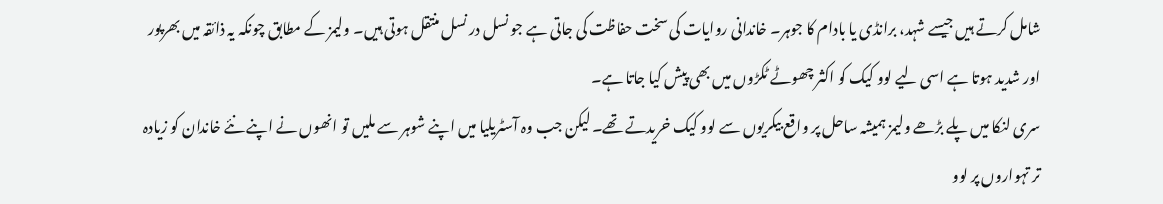شامل کرتے ہیں جیسے شہد، برانڈی یا بادام کا جوہر۔ خاندانی روایات کی سخت حفاظت کی جاتی ہے جو نسل در نسل منتقل ہوتی ہیں۔ ولیمز کے مطابق چونکہ یہ ذائقہ میں بھرپور اور شدید ہوتا ہے اسی لیے لوو کیک کو اکثر چھوٹے ٹکڑوں میں بھی پیش کیا جاتا ہے۔
سری لنکا میں پلے بڑھے ولیمز ہمیشہ ساحل پر واقع بیکریوں سے لوو کیک خریدتے تھے۔ لیکن جب وہ آسٹریلیا میں اپنے شوہر سے ملیں تو انھوں نے اپنے نئے خاندان کو زیادہ تر تہواروں پر لوو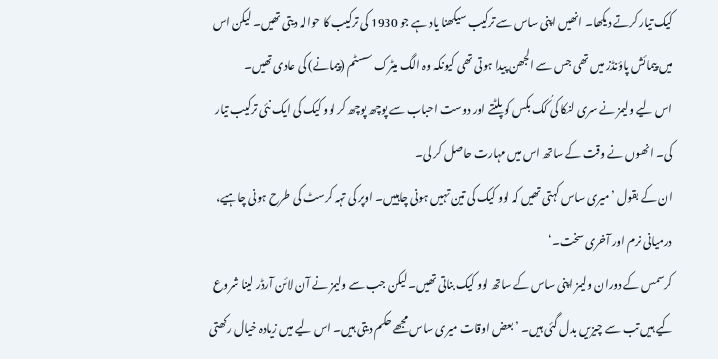کیک تیار کرتے دیکھا۔ انھیں اپنی ساس سے ترکیب سیکھنا یاد ہے جو 1930 کی ترکیب کا حوالہ دیتی تھیں۔ لیکن اس میں پیمائش پاؤنڈز میں تھی جس سے الجھن پیدا ہوتی تھی کیونکہ وہ الگ میٹرک سسٹم (پیمانے) کی عادی تھیں۔
اس لیے ولیمز نے سری لنکا کی کُک بکس کو پلٹتے اور دوست احباب سے پوچھ پوچھ کر لوو کیک کی ایک نئی ترکیب تیار کی۔ انھوں نے وقت کے ساتھ اس میں مہارت حاصل کر لی۔
ان کے بقول ’میری ساس کہتی تھیں کہ لوو کیک کی تین تہیں ہونی چاہییں۔ اوپر کی تہہ کرسٹ کی طرح ہونی چاہیے، درمیانی نرم اور آخری سخت۔‘
کرسمس کے دوران ولیمز اپنی ساس کے ساتھ لوو کیک بناتی تھیں۔ لیکن جب سے ولیمز نے آن لائن آرڈر لینا شروع کیے ہیں تب سے چیزیں بدل گئی ہیں۔ ’بعض اوقات میری ساس مجھے حکم دیتی ہیں۔ اس لیے میں زیادہ خیال رکھتی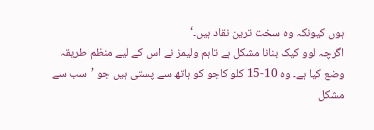ہوں کیونکہ وہ سخت ترین نقاد ہیں۔‘
اگرچہ لوو کیک بنانا مشکل ہے تاہم ولیمز نے اس کے لیے منظم طریقہ وضع کیا ہے۔ وہ 10-15 کلو کاجو کو ہاتھ سے پستی ہیں جو ’سب سے مشکل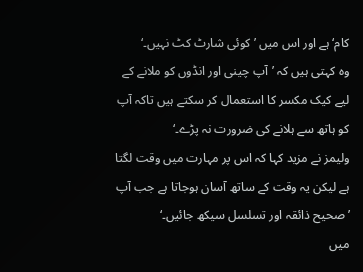کام‘ ہے اور اس میں ’کوئی شارٹ کٹ نہیں۔‘
وہ کہتی ہیں کہ ’آپ چینی اور انڈوں کو ملانے کے لیے کیک مکسر کا استعمال کر سکتے ہیں تاکہ آپ کو ہاتھ سے ہلانے کی ضرورت نہ پڑے۔‘
ولیمز نے مزید کہا کہ اس پر مہارت میں وقت لگتا ہے لیکن یہ وقت کے ساتھ آسان ہوجاتا ہے جب آپ ’صحیح ذائقہ اور تسلسل سیکھ جائیں۔‘
میں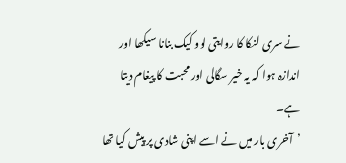نے سری لنکا کا روایتی لوو کیک بنانا سیکھا اور اندازہ ہوا کہ یہ خیر سگالی اور محبت کا پیغام دیتا ہے۔
’آخری بار میں نے اسے اپنی شادی پر پیش کیا تھا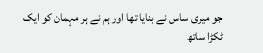جو میری ساس نے بنایا تھا اور ہم نے ہر مہمان کو ایک ٹکڑا ساتھ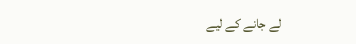لے جانے کے لیے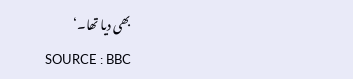بھی دیا تھا۔‘
SOURCE : BBC